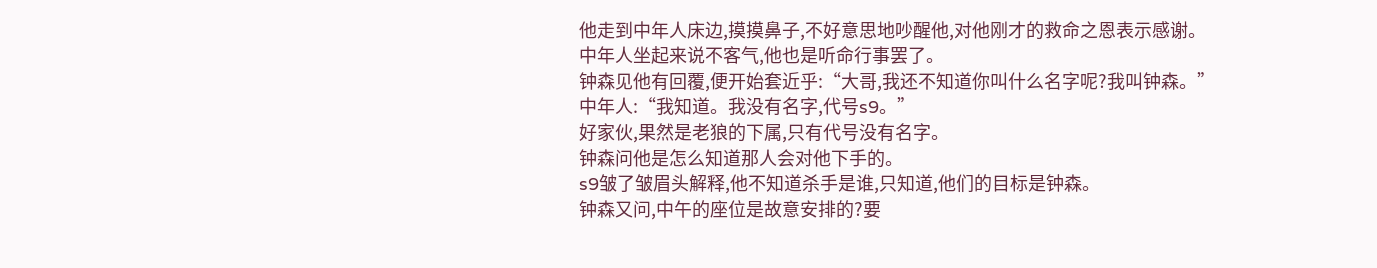他走到中年人床边,摸摸鼻子,不好意思地吵醒他,对他刚才的救命之恩表示感谢。
中年人坐起来说不客气,他也是听命行事罢了。
钟森见他有回覆,便开始套近乎:“大哥,我还不知道你叫什么名字呢?我叫钟森。”
中年人:“我知道。我没有名字,代号s9。”
好家伙,果然是老狼的下属,只有代号没有名字。
钟森问他是怎么知道那人会对他下手的。
s9皱了皱眉头解释,他不知道杀手是谁,只知道,他们的目标是钟森。
钟森又问,中午的座位是故意安排的?要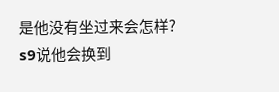是他没有坐过来会怎样?
s9说他会换到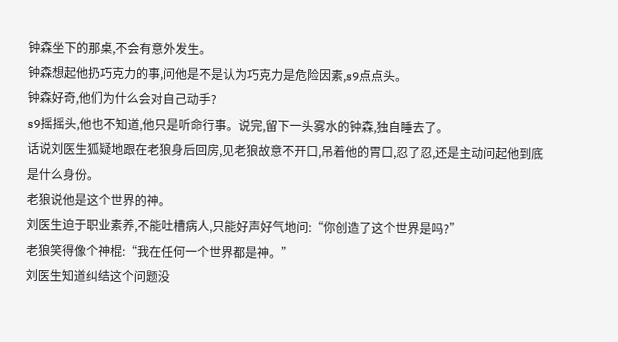钟森坐下的那桌,不会有意外发生。
钟森想起他扔巧克力的事,问他是不是认为巧克力是危险因素,s9点点头。
钟森好奇,他们为什么会对自己动手?
s9摇摇头,他也不知道,他只是听命行事。说完,留下一头雾水的钟森,独自睡去了。
话说刘医生狐疑地跟在老狼身后回房,见老狼故意不开口,吊着他的胃口,忍了忍,还是主动问起他到底是什么身份。
老狼说他是这个世界的神。
刘医生迫于职业素养,不能吐槽病人,只能好声好气地问:“你创造了这个世界是吗?”
老狼笑得像个神棍:“我在任何一个世界都是神。”
刘医生知道纠结这个问题没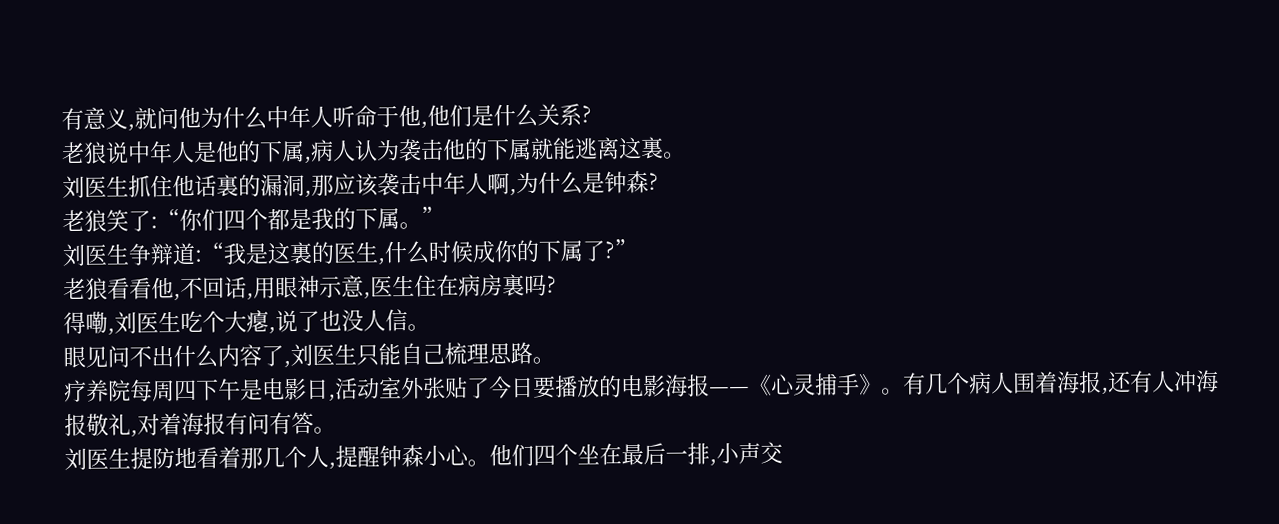有意义,就问他为什么中年人听命于他,他们是什么关系?
老狼说中年人是他的下属,病人认为袭击他的下属就能逃离这裏。
刘医生抓住他话裏的漏洞,那应该袭击中年人啊,为什么是钟森?
老狼笑了:“你们四个都是我的下属。”
刘医生争辩道:“我是这裏的医生,什么时候成你的下属了?”
老狼看看他,不回话,用眼神示意,医生住在病房裏吗?
得嘞,刘医生吃个大瘪,说了也没人信。
眼见问不出什么内容了,刘医生只能自己梳理思路。
疗养院每周四下午是电影日,活动室外张贴了今日要播放的电影海报——《心灵捕手》。有几个病人围着海报,还有人冲海报敬礼,对着海报有问有答。
刘医生提防地看着那几个人,提醒钟森小心。他们四个坐在最后一排,小声交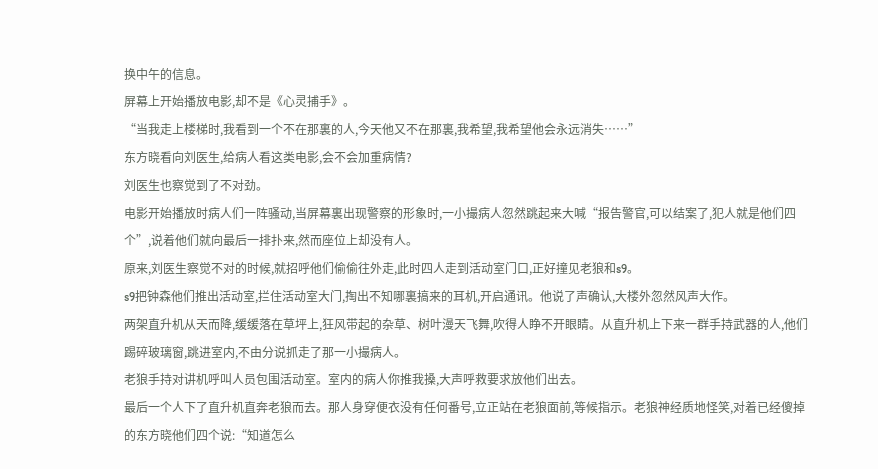换中午的信息。
屏幕上开始播放电影,却不是《心灵捕手》。
“当我走上楼梯时,我看到一个不在那裏的人,今天他又不在那裏,我希望,我希望他会永远消失……”
东方晓看向刘医生,给病人看这类电影,会不会加重病情?
刘医生也察觉到了不对劲。
电影开始播放时病人们一阵骚动,当屏幕裏出现警察的形象时,一小撮病人忽然跳起来大喊“报告警官,可以结案了,犯人就是他们四个”,说着他们就向最后一排扑来,然而座位上却没有人。
原来,刘医生察觉不对的时候,就招呼他们偷偷往外走,此时四人走到活动室门口,正好撞见老狼和s9。
s9把钟森他们推出活动室,拦住活动室大门,掏出不知哪裏搞来的耳机,开启通讯。他说了声确认,大楼外忽然风声大作。
两架直升机从天而降,缓缓落在草坪上,狂风带起的杂草、树叶漫天飞舞,吹得人睁不开眼睛。从直升机上下来一群手持武器的人,他们踢碎玻璃窗,跳进室内,不由分说抓走了那一小撮病人。
老狼手持对讲机呼叫人员包围活动室。室内的病人你推我搡,大声呼救要求放他们出去。
最后一个人下了直升机直奔老狼而去。那人身穿便衣没有任何番号,立正站在老狼面前,等候指示。老狼神经质地怪笑,对着已经傻掉的东方晓他们四个说:“知道怎么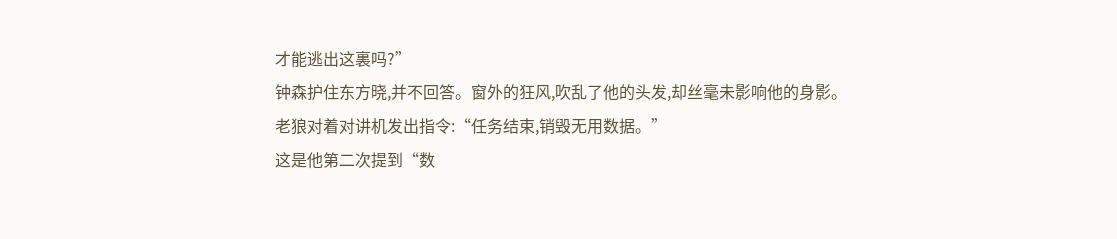才能逃出这裏吗?”
钟森护住东方晓,并不回答。窗外的狂风,吹乱了他的头发,却丝毫未影响他的身影。
老狼对着对讲机发出指令:“任务结束,销毁无用数据。”
这是他第二次提到“数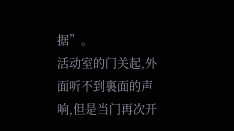据”。
活动室的门关起,外面听不到裏面的声响,但是当门再次开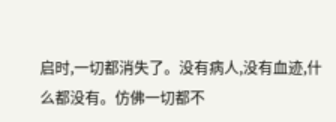启时,一切都消失了。没有病人,没有血迹,什么都没有。仿佛一切都不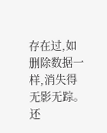存在过,如删除数据一样,消失得无影无踪。
还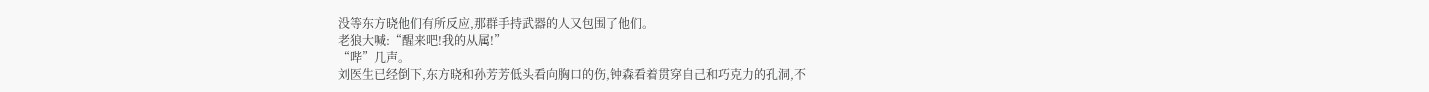没等东方晓他们有所反应,那群手持武器的人又包围了他们。
老狼大喊:“醒来吧!我的从属!”
“哔”几声。
刘医生已经倒下,东方晓和孙芳芳低头看向胸口的伤,钟森看着贯穿自己和巧克力的孔洞,不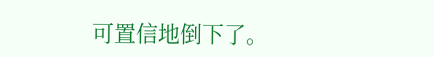可置信地倒下了。